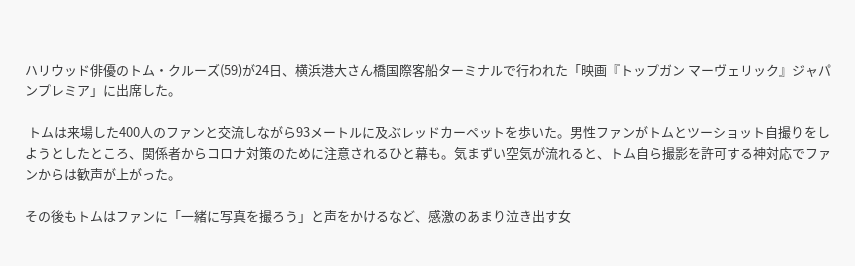ハリウッド俳優のトム・クルーズ(59)が24日、横浜港大さん橋国際客船ターミナルで行われた「映画『トップガン マーヴェリック』ジャパンプレミア」に出席した。

 トムは来場した400人のファンと交流しながら93メートルに及ぶレッドカーペットを歩いた。男性ファンがトムとツーショット自撮りをしようとしたところ、関係者からコロナ対策のために注意されるひと幕も。気まずい空気が流れると、トム自ら撮影を許可する神対応でファンからは歓声が上がった。

その後もトムはファンに「一緒に写真を撮ろう」と声をかけるなど、感激のあまり泣き出す女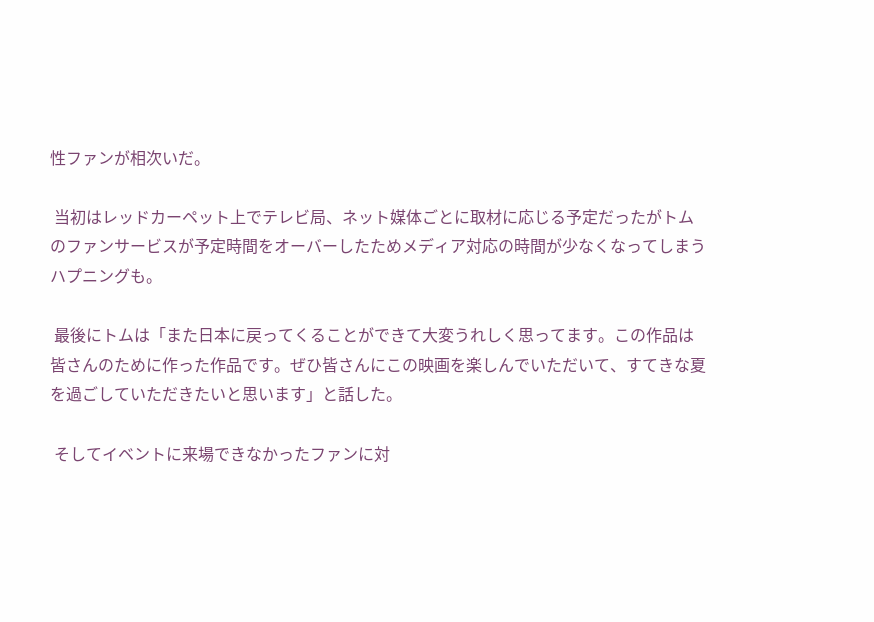性ファンが相次いだ。

 当初はレッドカーペット上でテレビ局、ネット媒体ごとに取材に応じる予定だったがトムのファンサービスが予定時間をオーバーしたためメディア対応の時間が少なくなってしまうハプニングも。

 最後にトムは「また日本に戻ってくることができて大変うれしく思ってます。この作品は皆さんのために作った作品です。ぜひ皆さんにこの映画を楽しんでいただいて、すてきな夏を過ごしていただきたいと思います」と話した。

 そしてイベントに来場できなかったファンに対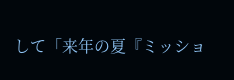して「来年の夏『ミッショ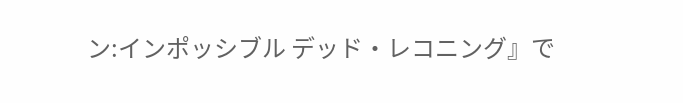ン:インポッシブル デッド・レコニング』で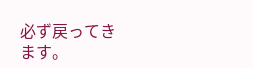必ず戻ってきます。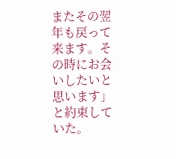またその翌年も戻って来ます。その時にお会いしたいと思います」と約束していた。